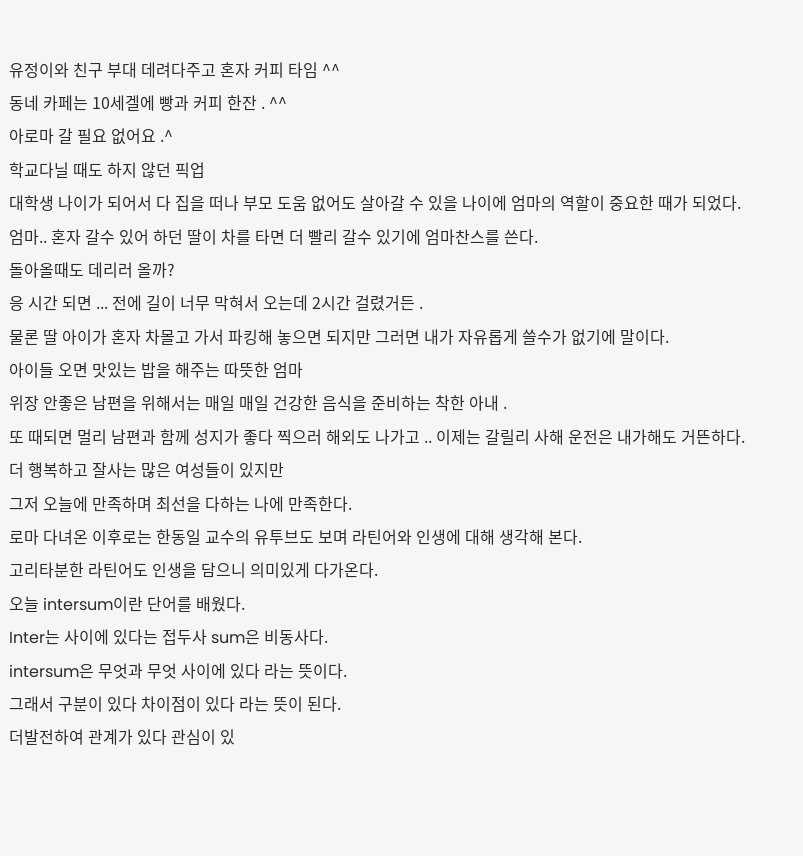유정이와 친구 부대 데려다주고 혼자 커피 타임 ^^
동네 카페는 10세겔에 빵과 커피 한잔 . ^^
아로마 갈 필요 없어요 .^
학교다닐 때도 하지 않던 픽업
대학생 나이가 되어서 다 집을 떠나 부모 도움 없어도 살아갈 수 있을 나이에 엄마의 역할이 중요한 때가 되었다.
엄마.. 혼자 갈수 있어 하던 딸이 차를 타면 더 빨리 갈수 있기에 엄마찬스를 쓴다.
돌아올때도 데리러 올까?
응 시간 되면 ... 전에 길이 너무 막혀서 오는데 2시간 걸렸거든 .
물론 딸 아이가 혼자 차몰고 가서 파킹해 놓으면 되지만 그러면 내가 자유롭게 쓸수가 없기에 말이다.
아이들 오면 맛있는 밥을 해주는 따뜻한 엄마
위장 안좋은 남편을 위해서는 매일 매일 건강한 음식을 준비하는 착한 아내 .
또 때되면 멀리 남편과 함께 성지가 좋다 찍으러 해외도 나가고 .. 이제는 갈릴리 사해 운전은 내가해도 거뜬하다.
더 행복하고 잘사는 많은 여성들이 있지만
그저 오늘에 만족하며 최선을 다하는 나에 만족한다.
로마 다녀온 이후로는 한동일 교수의 유투브도 보며 라틴어와 인생에 대해 생각해 본다.
고리타분한 라틴어도 인생을 담으니 의미있게 다가온다.
오늘 intersum이란 단어를 배웠다.
Inter는 사이에 있다는 접두사 sum은 비동사다.
intersum은 무엇과 무엇 사이에 있다 라는 뜻이다.
그래서 구분이 있다 차이점이 있다 라는 뜻이 된다.
더발전하여 관계가 있다 관심이 있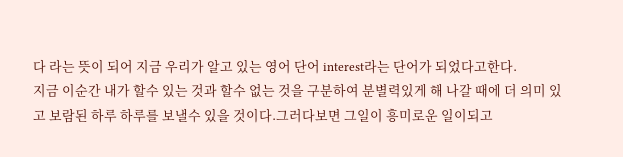다 라는 뜻이 되어 지금 우리가 알고 있는 영어 단어 interest라는 단어가 되었다고한다.
지금 이순간 내가 할수 있는 것과 할수 없는 것을 구분하여 분별력있게 해 나갈 때에 더 의미 있고 보람된 하루 하루를 보낼수 있을 것이다.그러다보면 그일이 흥미로운 일이되고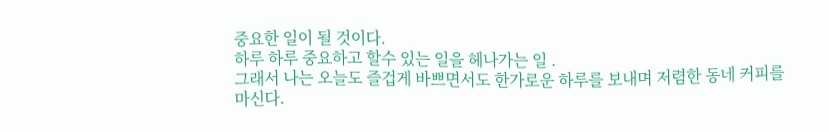중요한 일이 될 것이다.
하루 하루 중요하고 할수 있는 일을 헤나가는 일 .
그래서 나는 오늘도 즐겁게 바쁘면서도 한가로운 하루를 보내며 저렴한 동네 커피를 마신다.